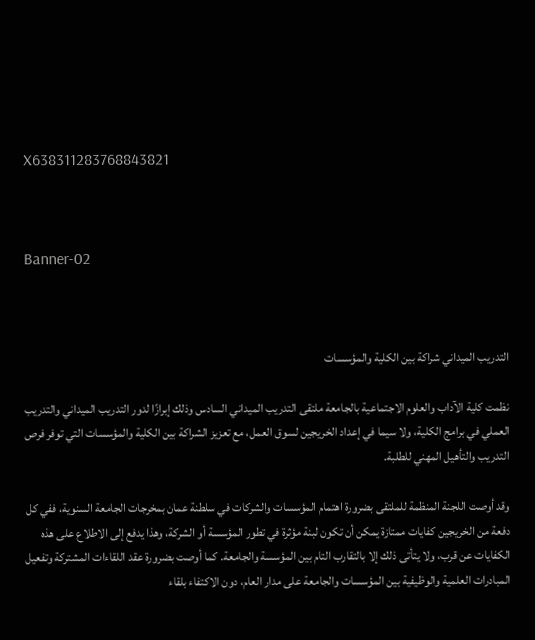X638311283768843821



Banner-02



التدريب الميداني شراكة بين الكلية والمؤسسات

نظمت كلية الآداب والعلوم الاجتماعية بالجامعة ملتقى التدريب الميداني السادس وذلك إبرازًا لدور التدريب الميداني والتدريب العملي في برامج الكلية، ولا سيما في إعداد الخريجين لسوق العمل، مع تعزيز الشراكة بين الكلية والمؤسسات التي توفر فرص التدريب والتأهيل المهني للطلبة.

وقد أوصت اللجنة المنظمة للملتقى بضرورة اهتمام المؤسسات والشركات في سلطنة عمان بمخرجات الجامعة السنوية، ففي كل دفعة من الخريجين كفايات ممتازة يمكن أن تكون لبنة مؤثرة في تطور المؤسسة أو الشركة، وهذا يدفع إلى الاطلاع على هذه الكفايات عن قرب، ولا يتأتى ذلك إلا بالتقارب التام بين المؤسسة والجامعة. كما أوصت بضرورة عقد اللقاءات المشتركة وتفعيل المبادرات العلمية والوظيفية بين المؤسسات والجامعة على مدار العام، دون الاكتفاء بلقاء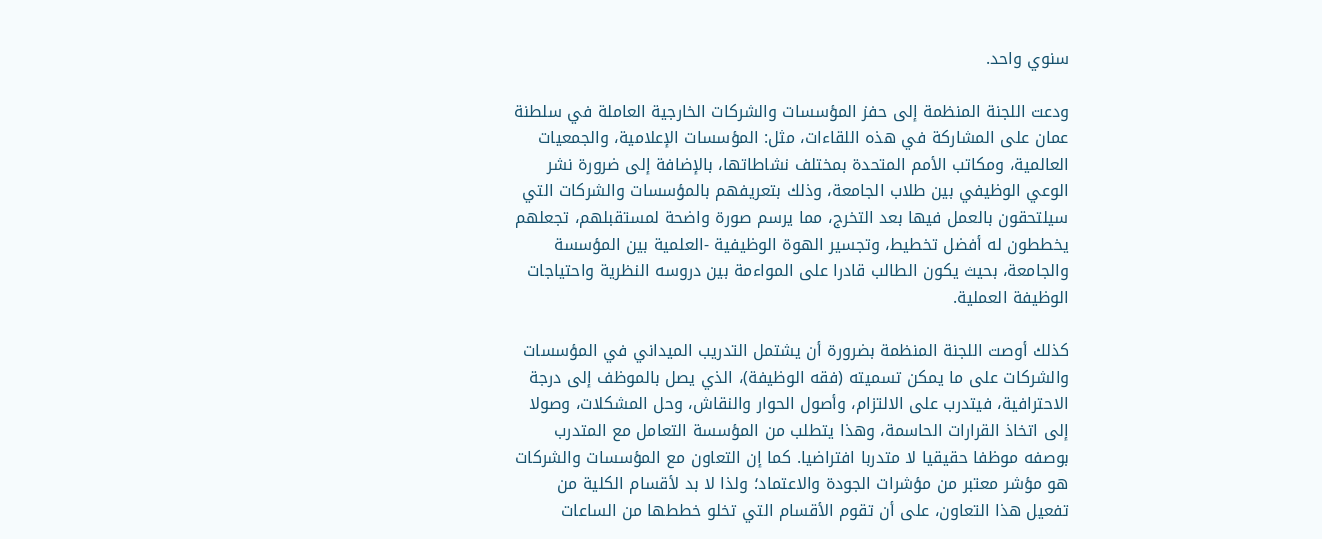سنوي واحد.

ودعت اللجنة المنظمة إلى حفز المؤسسات والشركات الخارجية العاملة في سلطنة عمان على المشاركة في هذه اللقاءات، مثل: المؤسسات الإعلامية، والجمعيات العالمية، ومكاتب الأمم المتحدة بمختلف نشاطاتها، بالإضافة إلى ضرورة نشر الوعي الوظيفي بين طلاب الجامعة، وذلك بتعريفهم بالمؤسسات والشركات التي سيلتحقون بالعمل فيها بعد التخرج، مما يرسم صورة واضحة لمستقبلهم، تجعلهم يخططون له أفضل تخطيط، وتجسير الهوة الوظيفية -العلمية بين المؤسسة والجامعة، بحيث يكون الطالب قادرا على المواءمة بين دروسه النظرية واحتياجات الوظيفة العملية.

كذلك أوصت اللجنة المنظمة بضرورة أن يشتمل التدريب الميداني في المؤسسات والشركات على ما يمكن تسميته (فقه الوظيفة)، الذي يصل بالموظف إلى درجة الاحترافية، فيتدرب على الالتزام، وأصول الحوار والنقاش، وحل المشكلات، وصولا إلى اتخاذ القرارات الحاسمة، وهذا يتطلب من المؤسسة التعامل مع المتدرب بوصفه موظفا حقيقيا لا متدربا افتراضيا. كما إن التعاون مع المؤسسات والشركات هو مؤشر معتبر من مؤشرات الجودة والاعتماد؛ ولذا لا بد لأقسام الكلية من تفعيل هذا التعاون، على أن تقوم الأقسام التي تخلو خططها من الساعات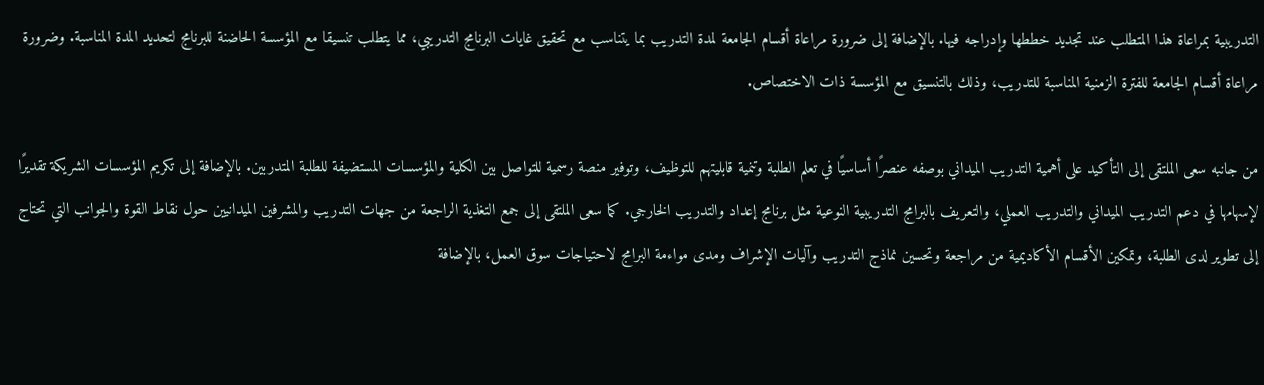التدريبية بمراعاة هذا المتطلب عند تجديد خططها وإدراجه فيها. بالإضافة إلى ضرورة مراعاة أقسام الجامعة لمدة التدريب بما يتناسب مع تحقيق غايات البرنامج التدريبي، مما يتطلب تنسيقا مع المؤسسة الحاضنة للبرنامج لتحديد المدة المناسبة. وضرورة مراعاة أقسام الجامعة للفترة الزمنية المناسبة للتدريب، وذلك بالتنسيق مع المؤسسة ذات الاختصاص.

من جانبه سعى الملتقى إلى التأكيد على أهمية التدريب الميداني بوصفه عنصرًا أساسيًا في تعلم الطلبة وتنمية قابليتهم للتوظيف، وتوفير منصة رسمية للتواصل بين الكلية والمؤسسات المستضيفة للطلبة المتدربين. بالإضافة إلى تكريم المؤسسات الشريكة تقديرًا لإسهامها في دعم التدريب الميداني والتدريب العملي، والتعريف بالبرامج التدريبية النوعية مثل برنامج إعداد والتدريب الخارجي. كما سعى الملتقى إلى جمع التغذية الراجعة من جهات التدريب والمشرفين الميدانيين حول نقاط القوة والجوانب التي تحتاج إلى تطوير لدى الطلبة، وتمكين الأقسام الأكاديمية من مراجعة وتحسين نماذج التدريب وآليات الإشراف ومدى مواءمة البرامج لاحتياجات سوق العمل، بالإضافة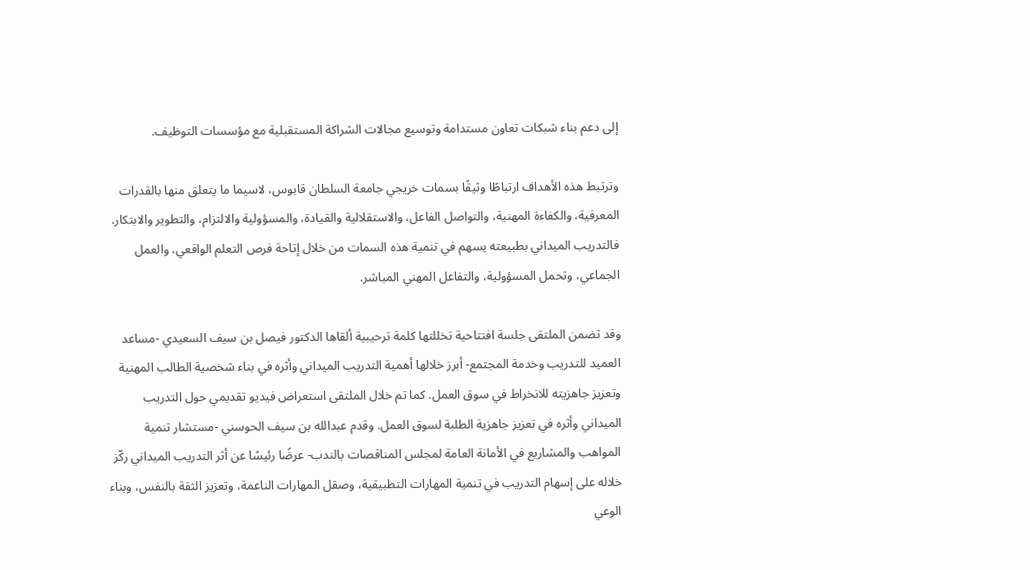إلى دعم بناء شبكات تعاون مستدامة وتوسيع مجالات الشراكة المستقبلية مع مؤسسات التوظيف.

وترتبط هذه الأهداف ارتباطًا وثيقًا بسمات خريجي جامعة السلطان قابوس، لاسيما ما يتعلق منها بالقدرات المعرفية، والكفاءة المهنية، والتواصل الفاعل، والاستقلالية والقيادة، والمسؤولية والالتزام، والتطوير والابتكار. فالتدريب الميداني بطبيعته يسهم في تنمية هذه السمات من خلال إتاحة فرص التعلم الواقعي، والعمل الجماعي، وتحمل المسؤولية، والتفاعل المهني المباشر.

وقد تضمن الملتقى جلسة افتتاحية تخللتها كلمة ترحيبية ألقاها الدكتور فيصل بن سيف السعيدي -مساعد العميد للتدريب وخدمة المجتمع- أبرز خلالها أهمية التدريب الميداني وأثره في بناء شخصية الطالب المهنية وتعزيز جاهزيته للانخراط في سوق العمل. كما تم خلال الملتقى استعراض فيديو تقديمي حول التدريب الميداني وأثره في تعزيز جاهزية الطلبة لسوق العمل. وقدم عبدالله بن سيف الحوسني -مستشار تنمية المواهب والمشاريع في الأمانة العامة لمجلس المناقصات بالندب- عرضًا رئيسًا عن أثر التدريب الميداني ركّز خلاله على إسهام التدريب في تنمية المهارات التطبيقية، وصقل المهارات الناعمة، وتعزيز الثقة بالنفس، وبناء الوعي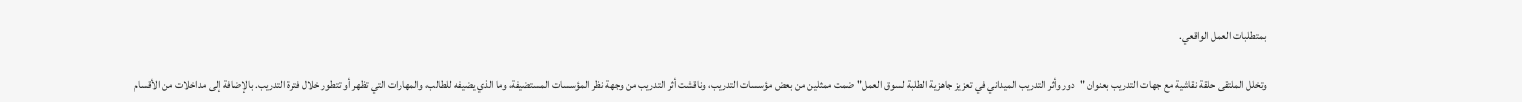بمتطلبات العمل الواقعي.

وتخلل الملتقى حلقة نقاشية مع جهات التدريب بعنوان "دور وأثر التدريب الميداني في تعزيز جاهزية الطلبة لسوق العمل" ضمت ممثلين من بعض مؤسسات التدريب، وناقشت أثر التدريب من وجهة نظر المؤسسات المستضيفة، وما الذي يضيفه للطالب، والمهارات التي تظهر أو تتطور خلال فترة التدريب. بالإضافة إلى مداخلات من الأقسام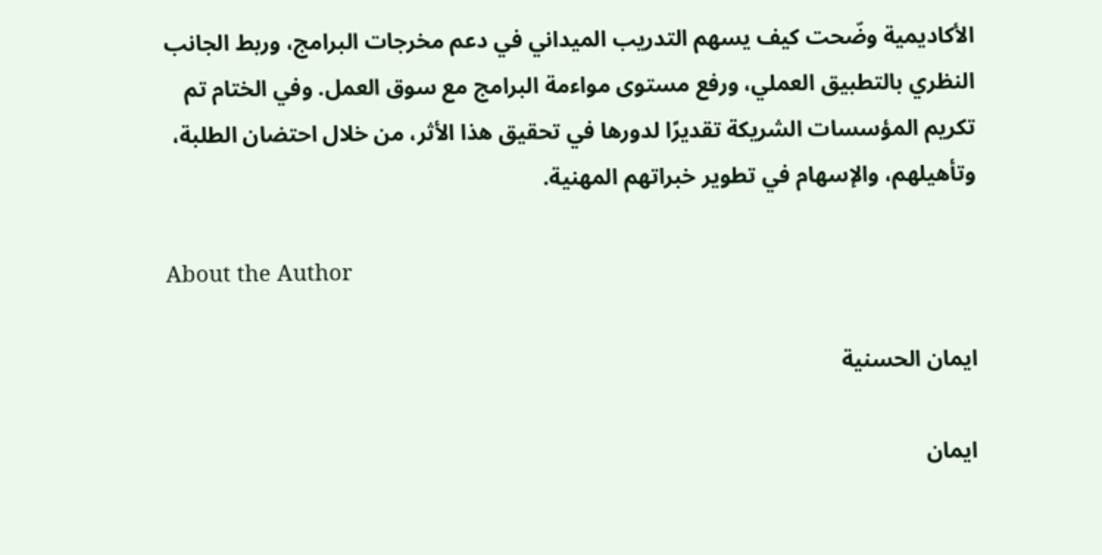الأكاديمية وضّحت كيف يسهم التدريب الميداني في دعم مخرجات البرامج، وربط الجانب النظري بالتطبيق العملي، ورفع مستوى مواءمة البرامج مع سوق العمل. وفي الختام تم تكريم المؤسسات الشريكة تقديرًا لدورها في تحقيق هذا الأثر، من خلال احتضان الطلبة، وتأهيلهم، والإسهام في تطوير خبراتهم المهنية.

About the Author

ايمان الحسنية

ايمان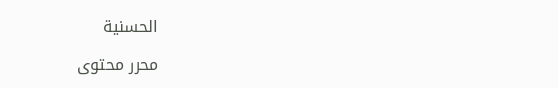الحسنية

محرر محتوى